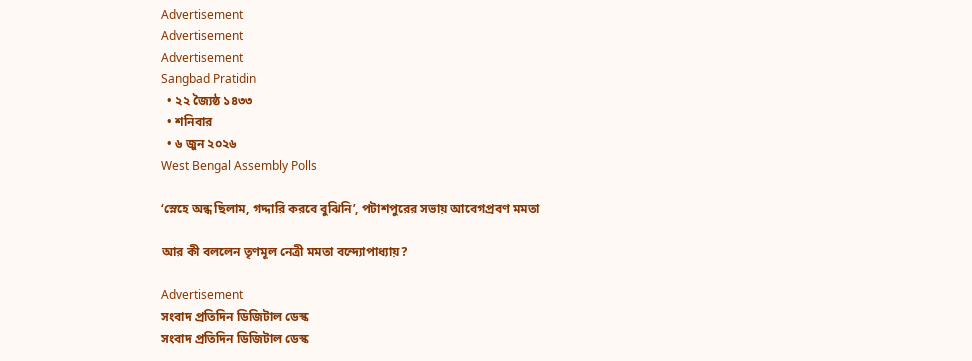Advertisement
Advertisement
Advertisement
Sangbad Pratidin
  • ২২ জ্যৈষ্ঠ ১৪৩৩
  • শনিবার
  • ৬ জুন ২০২৬
West Bengal Assembly Polls

‘স্নেহে অন্ধ ছিলাম, গদ্দারি করবে বুঝিনি’, পটাশপুরের সভায় আবেগপ্রবণ মমতা

আর কী বললেন তৃণমূল নেত্রী মমতা বন্দ্যোপাধ্যায়?

Advertisement
সংবাদ প্রতিদিন ডিজিটাল ডেস্ক
সংবাদ প্রতিদিন ডিজিটাল ডেস্ক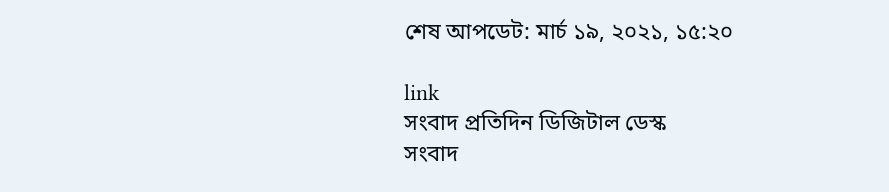শেষ আপডেট: মার্চ ১৯, ২০২১, ১৫:২০

link
সংবাদ প্রতিদিন ডিজিটাল ডেস্ক
সংবাদ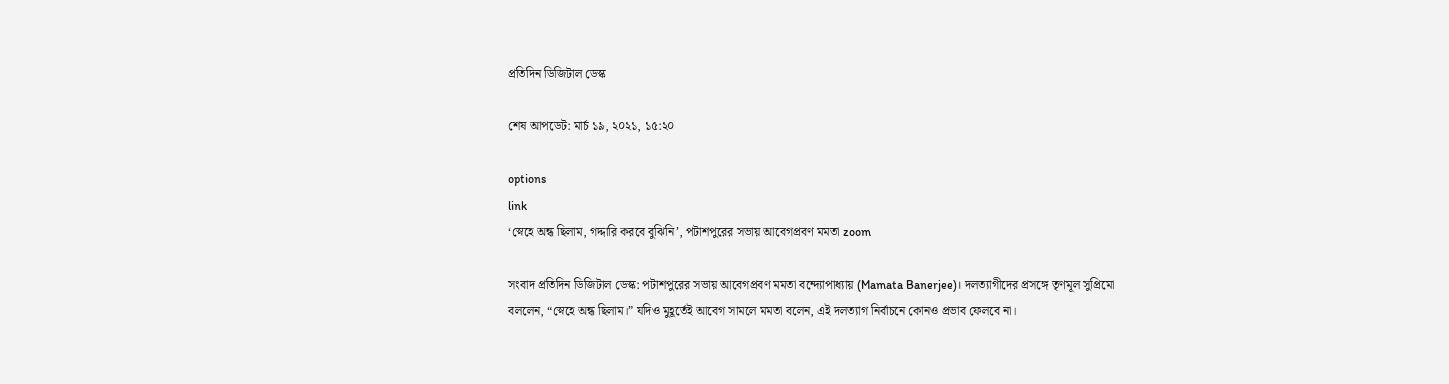প্রতিদিন ডিজিটাল ডেস্ক

শেষ আপডেট: মার্চ ১৯, ২০২১, ১৫:২০

options
link
‘স্নেহে অন্ধ ছিলাম, গদ্দারি করবে বুঝিনি’, পটাশপুরের সভায় আবেগপ্রবণ মমতা zoom

সংবাদ প্রতিদিন ডিজিটাল ডেস্ক: পটাশপুরের সভায় আবেগপ্রবণ মমতা বন্দ্যোপাধ্যায় (Mamata Banerjee)। দলত্যাগীদের প্রসঙ্গে তৃণমূল সুপ্রিমো বললেন, “স্নেহে অন্ধ ছিলাম।” যদিও মুহূর্তেই আবেগ সামলে মমতা বলেন, এই দলত্যাগ নির্বাচনে কোনও প্রভাব ফেলবে না।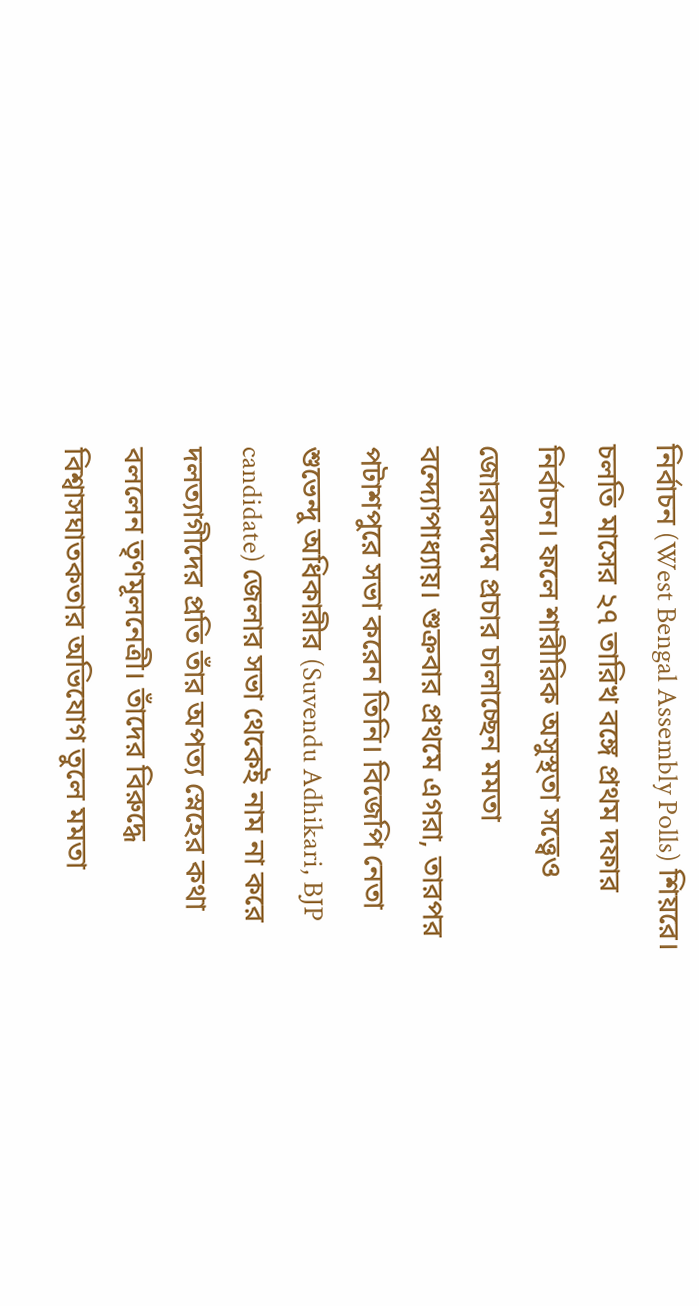নির্বাচন (West Bengal Assembly Polls) শিয়রে। চলতি মাসের ২৭ তারিখ বঙ্গে প্রথম দফার নির্বাচন। ফলে শারীরিক অসুস্থতা সত্ত্বেও জোরকদমে প্রচার চালাচ্ছেন মমতা বন্দ্যোপাধ্যায়। শুক্রবার প্রথমে এগরা, তারপর পটাশপুরে সভা করেন তিনি। বিজেপি নেতা শুভেন্দু অধিকারীর (Suvendu Adhikari, BJP candidate) জেলার সভা থেকেই নাম না করে দলত্যাগীদের প্রতি তাঁর অপত্য স্নেহের কথা বললেন তৃণমূলনেত্রী। তাঁদের বিরুদ্ধে বিশ্বাসঘাতকতার অভিযোগ তুলে মমতা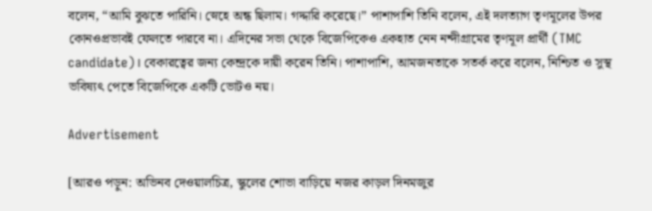বলেন, “আমি বুঝতে পারিনি। স্নেহে অন্ধ ছিলাম। গদ্দারি করেছে।” পাশাপাশি তিনি বলেন, এই দলত্যাগ তৃণমূলের উপর কোনওপ্রভাবই ফেলতে পারবে না। এদিনের সভা থেকে বিজেপিকেও একহাত নেন নন্দীগ্রামের তৃণমূল প্রার্থী (TMC candidate)। বেকারত্বের জন্য কেন্দ্রকে দায়ী করেন তিনি। পাশাপাশি, আমজনতাকে সতর্ক করে বলেন, নিশ্চিত ও সুস্থ ভবিষ্যৎ পেতে বিজেপিকে একটি ভোটও নয়।

Advertisement

[আরও পড়ুন: অভিনব দেওয়ালচিত্র, স্কুলের শোভা বাড়িয়ে নজর কাড়ল দিনমজুর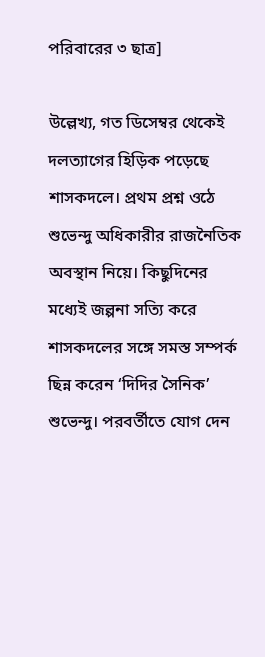পরিবারের ৩ ছাত্র]

উল্লেখ্য, গত ডিসেম্বর থেকেই দলত্যাগের হিড়িক পড়েছে শাসকদলে। প্রথম প্রশ্ন ওঠে শুভেন্দু অধিকারীর রাজনৈতিক অবস্থান নিয়ে। কিছুদিনের মধ্যেই জল্পনা সত্যি করে শাসকদলের সঙ্গে সমস্ত সম্পর্ক ছিন্ন করেন ‘দিদির সৈনিক’ শুভেন্দু। পরবর্তীতে যোগ দেন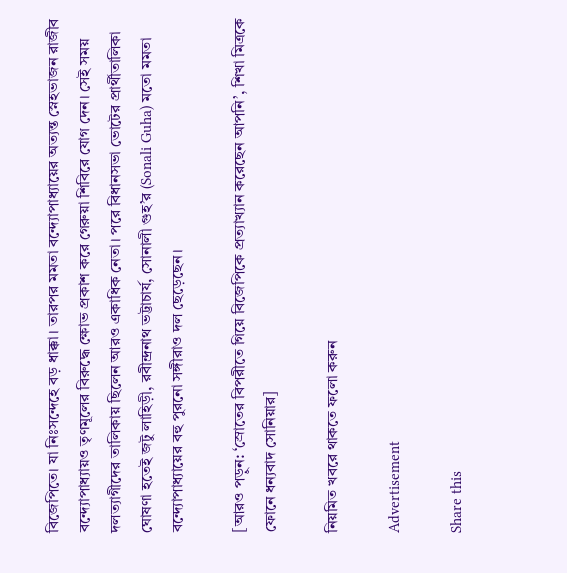বিজেপিতে। যা নিঃসন্দেহে বড় ধাক্কা। তারপর মমতা বন্দ্যোপাধ্যায়ের অত্যন্ত স্নেহভাজন রাজীব বন্দ্যোপাধ্যায়ও তৃণমূলের বিরুদ্ধে ক্ষোভ প্রকাশ করে গেরুয়া শিবিরে যোগ দেন। সেই সময় দলত্যাগীদের তালিকায় ছিলেন আরও একাধিক নেতা। পরে বিধানসভা ভোটের প্রার্থীতালিকা ঘোষণা হতেই জটু লাহিড়ী, রবীন্দ্রনাথ ভট্টাচার্য, সোনালী গুহ’র (Sonali Guha) মতো মমতা বন্দ্যোপাধ্যায়ের বহু পুরনো সঙ্গীরাও দল ছেড়েছেন।

[আরও পড়ুন: ‘স্রোতের বিপরীতে গিয়ে বিজেপিকে প্রত্যাখ্যান করেছেন আপনি’, শিখা মিত্রকে ফোনে ধন্যবাদ সোনিয়ার]

নিয়মিত খবরে থাকতে ফলো করুন

Advertisement

Share this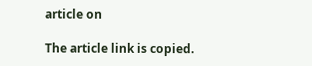article on

The article link is copied.